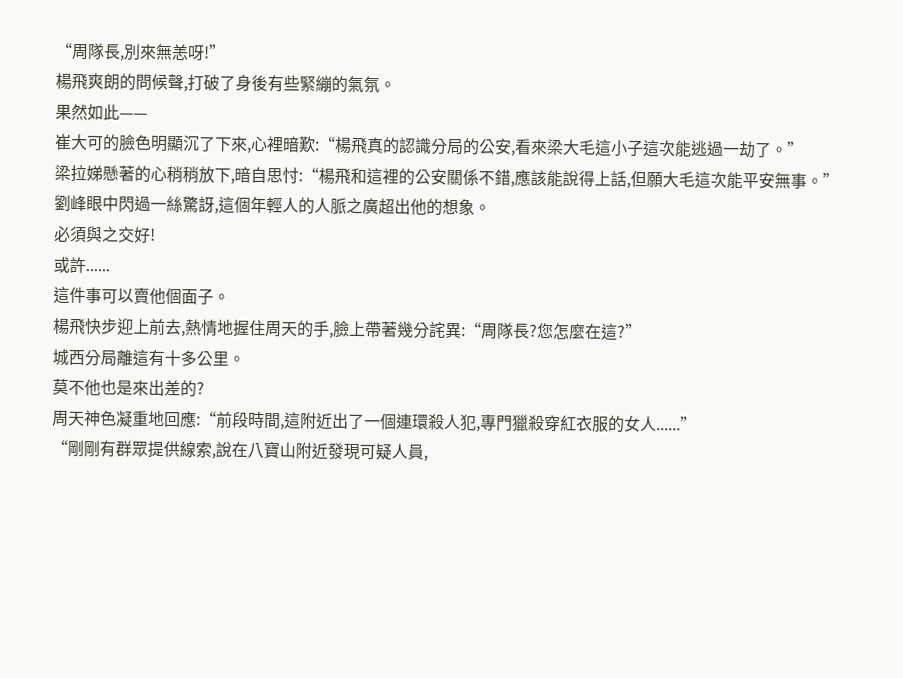“周隊長,別來無恙呀!”
楊飛爽朗的問候聲,打破了身後有些緊繃的氣氛。
果然如此——
崔大可的臉色明顯沉了下來,心裡暗歎:“楊飛真的認識分局的公安,看來梁大毛這小子這次能逃過一劫了。”
梁拉娣懸著的心稍稍放下,暗自思忖:“楊飛和這裡的公安關係不錯,應該能說得上話,但願大毛這次能平安無事。”
劉峰眼中閃過一絲驚訝,這個年輕人的人脈之廣超出他的想象。
必須與之交好!
或許......
這件事可以賣他個面子。
楊飛快步迎上前去,熱情地握住周天的手,臉上帶著幾分詫異:“周隊長?您怎麼在這?”
城西分局離這有十多公里。
莫不他也是來出差的?
周天神色凝重地回應:“前段時間,這附近出了一個連環殺人犯,專門獵殺穿紅衣服的女人......”
“剛剛有群眾提供線索,說在八寶山附近發現可疑人員,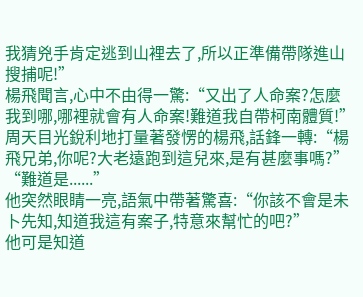我猜兇手肯定逃到山裡去了,所以正準備帶隊進山搜捕呢!”
楊飛聞言,心中不由得一驚:“又出了人命案?怎麼我到哪,哪裡就會有人命案!難道我自帶柯南體質!”
周天目光銳利地打量著發愣的楊飛,話鋒一轉:“楊飛兄弟,你呢?大老遠跑到這兒來,是有甚麼事嗎?”
“難道是......”
他突然眼睛一亮,語氣中帶著驚喜:“你該不會是未卜先知,知道我這有案子,特意來幫忙的吧?”
他可是知道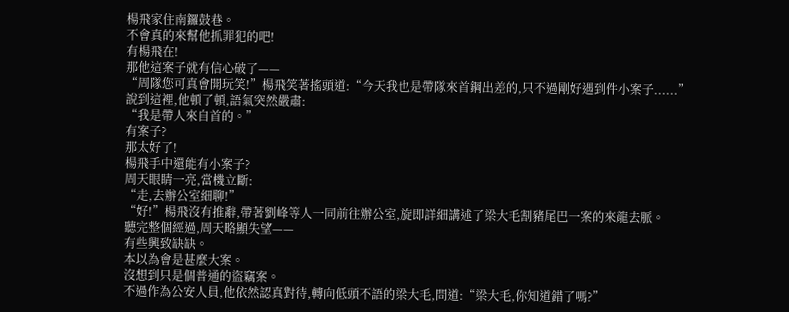楊飛家住南鑼鼓巷。
不會真的來幫他抓罪犯的吧!
有楊飛在!
那他這案子就有信心破了——
“周隊您可真會開玩笑!”楊飛笑著搖頭道:“今天我也是帶隊來首鋼出差的,只不過剛好遇到件小案子......”
說到這裡,他頓了頓,語氣突然嚴肅:
“我是帶人來自首的。”
有案子?
那太好了!
楊飛手中還能有小案子?
周天眼睛一亮,當機立斷:
“走,去辦公室細聊!”
“好!”楊飛沒有推辭,帶著劉峰等人一同前往辦公室,旋即詳細講述了梁大毛割豬尾巴一案的來龍去脈。
聽完整個經過,周天略顯失望——
有些興致缺缺。
本以為會是甚麼大案。
沒想到只是個普通的盜竊案。
不過作為公安人員,他依然認真對待,轉向低頭不語的梁大毛,問道:“梁大毛,你知道錯了嗎?”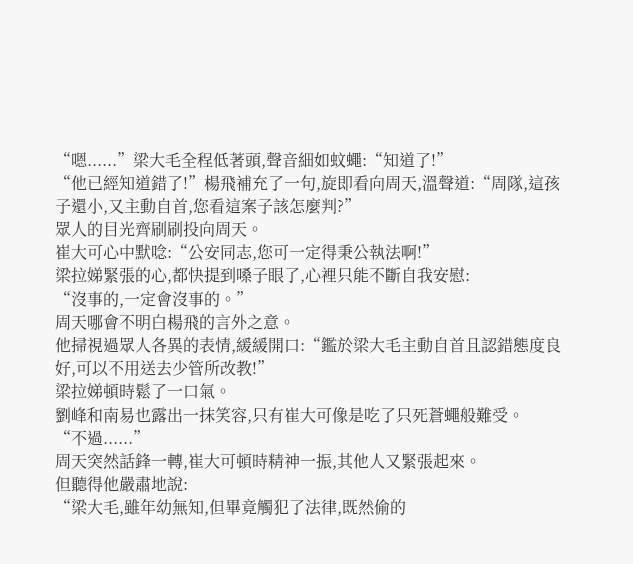“嗯......”梁大毛全程低著頭,聲音細如蚊蠅:“知道了!”
“他已經知道錯了!”楊飛補充了一句,旋即看向周天,溫聲道:“周隊,這孩子還小,又主動自首,您看這案子該怎麼判?”
眾人的目光齊刷刷投向周天。
崔大可心中默唸:“公安同志,您可一定得秉公執法啊!”
梁拉娣緊張的心,都快提到嗓子眼了,心裡只能不斷自我安慰:
“沒事的,一定會沒事的。”
周天哪會不明白楊飛的言外之意。
他掃視過眾人各異的表情,緩緩開口:“鑑於梁大毛主動自首且認錯態度良好,可以不用送去少管所改教!”
梁拉娣頓時鬆了一口氣。
劉峰和南易也露出一抹笑容,只有崔大可像是吃了只死蒼蠅般難受。
“不過......”
周天突然話鋒一轉,崔大可頓時精神一振,其他人又緊張起來。
但聽得他嚴肅地說:
“梁大毛,雖年幼無知,但畢竟觸犯了法律,既然偷的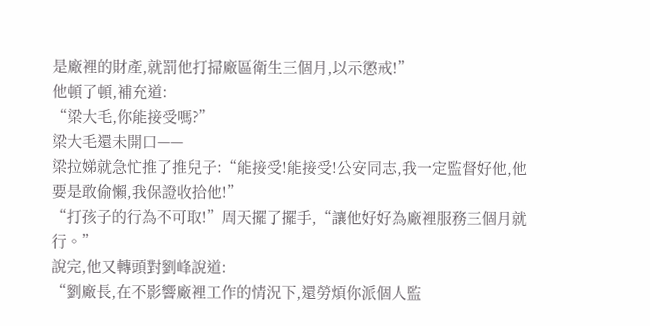是廠裡的財產,就罰他打掃廠區衛生三個月,以示懲戒!”
他頓了頓,補充道:
“梁大毛,你能接受嗎?”
梁大毛還未開口——
梁拉娣就急忙推了推兒子:“能接受!能接受!公安同志,我一定監督好他,他要是敢偷懶,我保證收拾他!”
“打孩子的行為不可取!”周天擺了擺手,“讓他好好為廠裡服務三個月就行。”
說完,他又轉頭對劉峰說道:
“劉廠長,在不影響廠裡工作的情況下,還勞煩你派個人監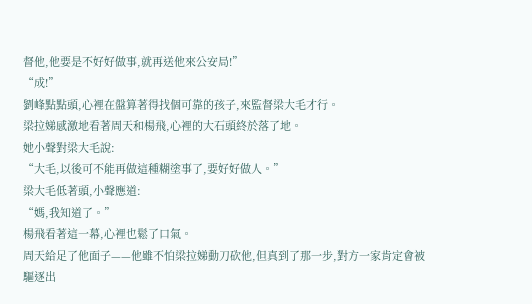督他,他要是不好好做事,就再送他來公安局!”
“成!”
劉峰點點頭,心裡在盤算著得找個可靠的孩子,來監督梁大毛才行。
梁拉娣感激地看著周天和楊飛,心裡的大石頭終於落了地。
她小聲對梁大毛說:
“大毛,以後可不能再做這種糊塗事了,要好好做人。”
梁大毛低著頭,小聲應道:
“媽,我知道了。”
楊飛看著這一幕,心裡也鬆了口氣。
周天給足了他面子——他雖不怕梁拉娣動刀砍他,但真到了那一步,對方一家肯定會被驅逐出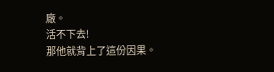廠。
活不下去!
那他就背上了這份因果。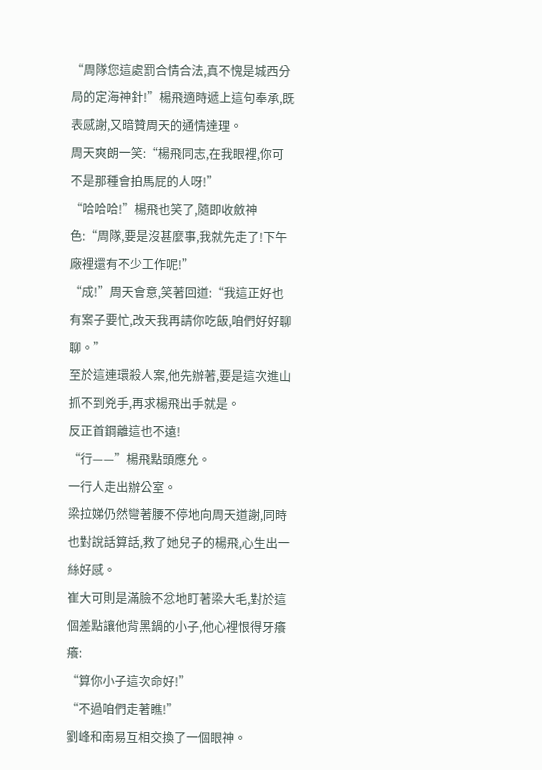“周隊您這處罰合情合法,真不愧是城西分局的定海神針!”楊飛適時遞上這句奉承,既表感謝,又暗贊周天的通情達理。
周天爽朗一笑:“楊飛同志,在我眼裡,你可不是那種會拍馬屁的人呀!”
“哈哈哈!”楊飛也笑了,隨即收斂神色:“周隊,要是沒甚麼事,我就先走了!下午廠裡還有不少工作呢!”
“成!”周天會意,笑著回道:“我這正好也有案子要忙,改天我再請你吃飯,咱們好好聊聊。”
至於這連環殺人案,他先辦著,要是這次進山抓不到兇手,再求楊飛出手就是。
反正首鋼離這也不遠!
“行——”楊飛點頭應允。
一行人走出辦公室。
梁拉娣仍然彎著腰不停地向周天道謝,同時也對說話算話,救了她兒子的楊飛,心生出一絲好感。
崔大可則是滿臉不忿地盯著梁大毛,對於這個差點讓他背黑鍋的小子,他心裡恨得牙癢癢:
“算你小子這次命好!”
“不過咱們走著瞧!”
劉峰和南易互相交換了一個眼神。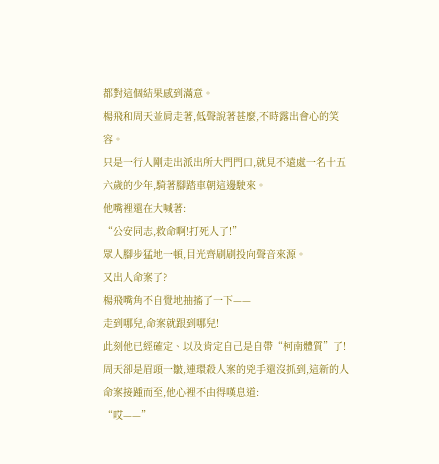都對這個結果感到滿意。
楊飛和周天並肩走著,低聲說著甚麼,不時露出會心的笑容。
只是一行人剛走出派出所大門門口,就見不遠處一名十五六歲的少年,騎著腳踏車朝這邊駛來。
他嘴裡還在大喊著:
“公安同志,救命啊!打死人了!”
眾人腳步猛地一頓,目光齊刷刷投向聲音來源。
又出人命案了?
楊飛嘴角不自覺地抽搐了一下——
走到哪兒,命案就跟到哪兒!
此刻他已經確定、以及肯定自己是自帶“柯南體質”了!
周天卻是眉頭一皺,連環殺人案的兇手還沒抓到,這新的人命案接踵而至,他心裡不由得嘆息道:
“哎——”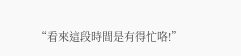“看來這段時間是有得忙咯!”